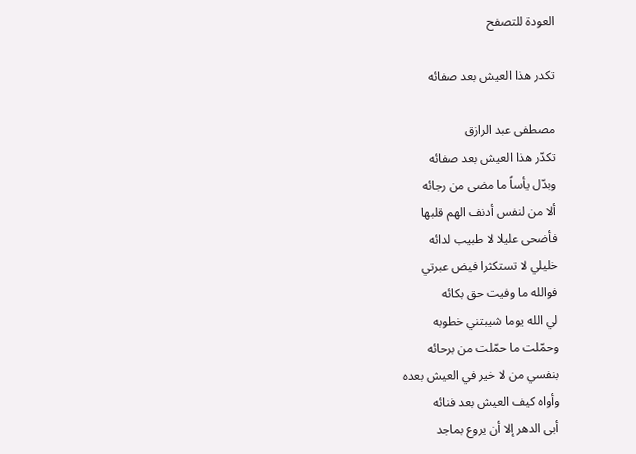العودة للتصفح

تكدر هذا العيش بعد صفائه

مصطفى عبد الرازق
تكدّر هذا العيش بعد صفائه
وبدّل يأساً ما مضى من رجائه
ألا من لنفس أدنف الهم قلبها
فأضحى عليلا لا طبيب لدائه
خليلي لا تستكثرا فيض عبرتي
فوالله ما وفيت حق بكائه
لي الله يوما شيبتني خطوبه
وحمّلت ما حمّلت من برحائه
بنفسي من لا خير في العيش بعده
وأواه كيف العيش بعد فنائه
أبى الدهر إلا أن يروع بماجد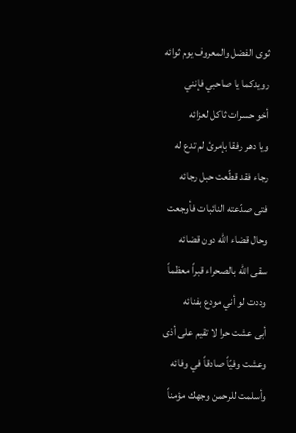ثوى الفضل والمعروف يوم ثوائه
رويدكما يا صاحبي فإنني
أخو حسرات ثاكل لعزائه
ويا دهر رفقا بإمرئ لم تدع له
رجاء فقد قطّعت حبل رجائه
فتى صدّعته النائبات فأوجعت
وحال قضاء الله دون قضائه
سقى الله بالصحراء قبراً معظماً
وددت لو أني مودع بفنائه
أبى عشت حرا لا تقيم على أذى
وعشت وفيّاً صادقاً في وفائه
وأسلمت للرحمن وجهك مؤمناً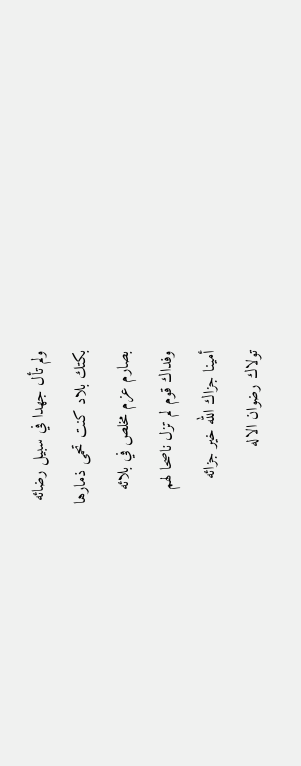ولم تأل جهدا في سبيل رضائه
بكتك بلاد كنت تحمى ذمارها
بصارم عزم مخلص في بلائه
وفداك قوم لم تزل ناصحا لهم
أمينا جزاك الله خير جزائه
تولاك رضوان الاله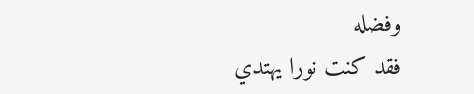وفضله
فقد كنت نورا يهتدي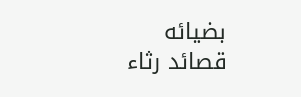بضيائه
قصائد رثاء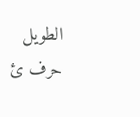الطويل حرف ئ